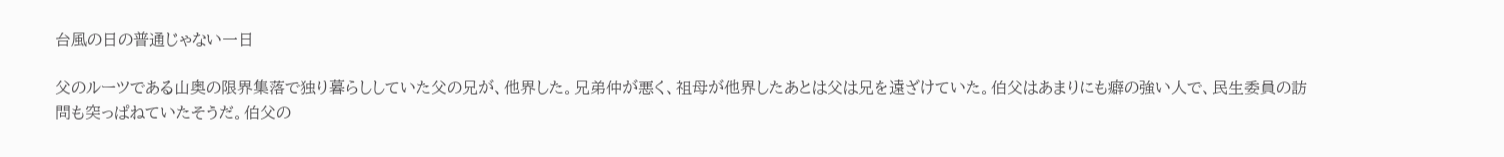台風の日の普通じゃない一日

父のルーツである山奥の限界集落で独り暮らししていた父の兄が、他界した。兄弟仲が悪く、祖母が他界したあとは父は兄を遠ざけていた。伯父はあまりにも癖の強い人で、民生委員の訪問も突っぱねていたそうだ。伯父の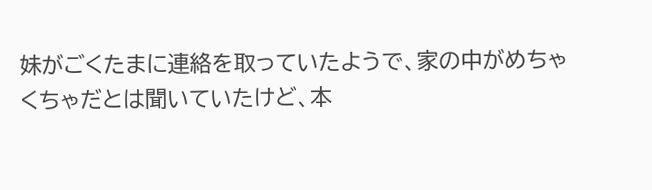妹がごくたまに連絡を取っていたようで、家の中がめちゃくちゃだとは聞いていたけど、本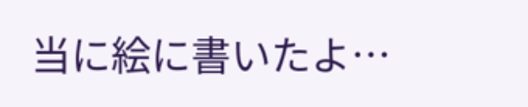当に絵に書いたよ…